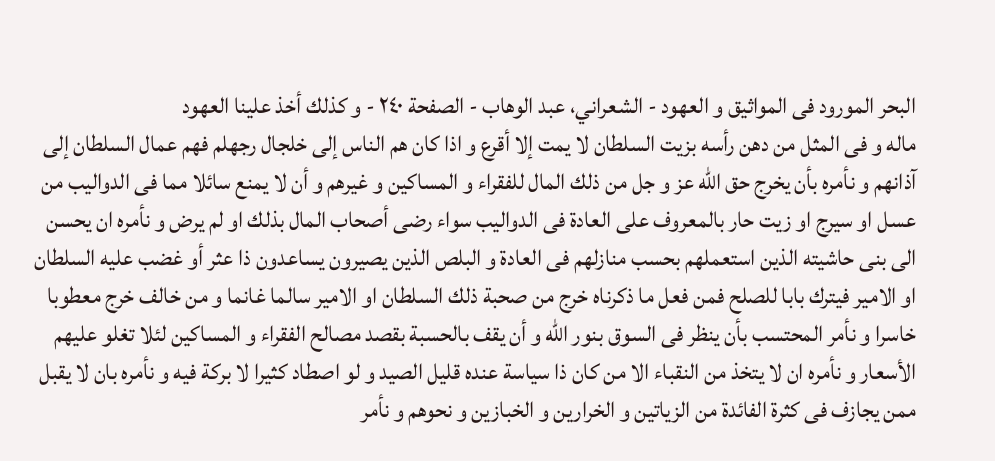البحر المورود فى المواثيق و العهود - الشعراني، عبد الوهاب - الصفحة ٢٤٠ - و كذلك أخذ علينا العهود
ماله و فى المثل من دهن رأسه بزيت السلطان لا يمت إلا أقرع و اذا كان هم الناس إلى خلجال رجهلم فهم عمال السلطان إلى آذانهم و نأمره بأن يخرج حق اللّه عز و جل من ذلك المال للفقراء و المساكين و غيرهم و أن لا يمنع سائلا مما فى الدواليب من عسل او سيرج او زيت حار بالمعروف على العادة فى الدواليب سواء رضى أصحاب المال بذلك او لم يرض و نأمره ان يحسن الى بنى حاشيته الذين استعملهم بحسب منازلهم فى العادة و البلص الذين يصيرون يساعدون ذا عثر أو غضب عليه السلطان او الامير فيترك بابا للصلح فمن فعل ما ذكرناه خرج من صحبة ذلك السلطان او الامير سالما غانما و من خالف خرج معطوبا خاسرا و نأمر المحتسب بأن ينظر فى السوق بنور اللّه و أن يقف بالحسبة بقصد مصالح الفقراء و المساكين لئلا تغلو عليهم الأسعار و نأمره ان لا يتخذ من النقباء الا من كان ذا سياسة عنده قليل الصيد و لو اصطاد كثيرا لا بركة فيه و نأمره بان لا يقبل ممن يجازف فى كثرة الفائدة من الزياتين و الخرارين و الخبازين و نحوهم و نأمر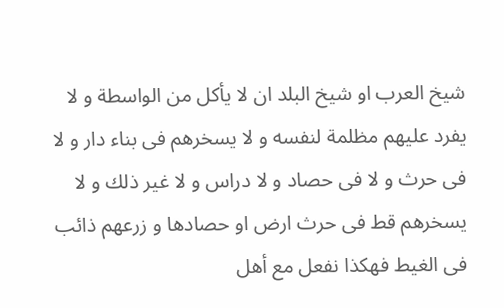شيخ العرب او شيخ البلد ان لا يأكل من الواسطة و لا يفرد عليهم مظلمة لنفسه و لا يسخرهم فى بناء دار و لا فى حرث و لا فى حصاد و لا دراس و لا غير ذلك و لا يسخرهم قط فى حرث ارض او حصادها و زرعهم ذائب فى الغيط فهكذا نفعل مع أهل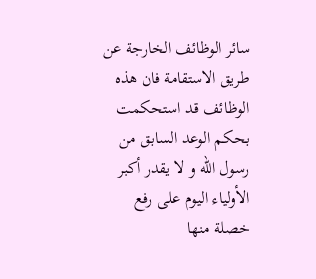سائر الوظائف الخارجة عن طريق الاستقامة فان هذه الوظائف قد استحكمت بحكم الوعد السابق من رسول اللّه و لا يقدر أكبر الأولياء اليوم على رفع خصلة منها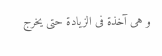و هى آخذة فى الزيادة حتى يخرج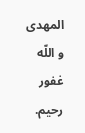المهدى و اللّه غفور رحيم.